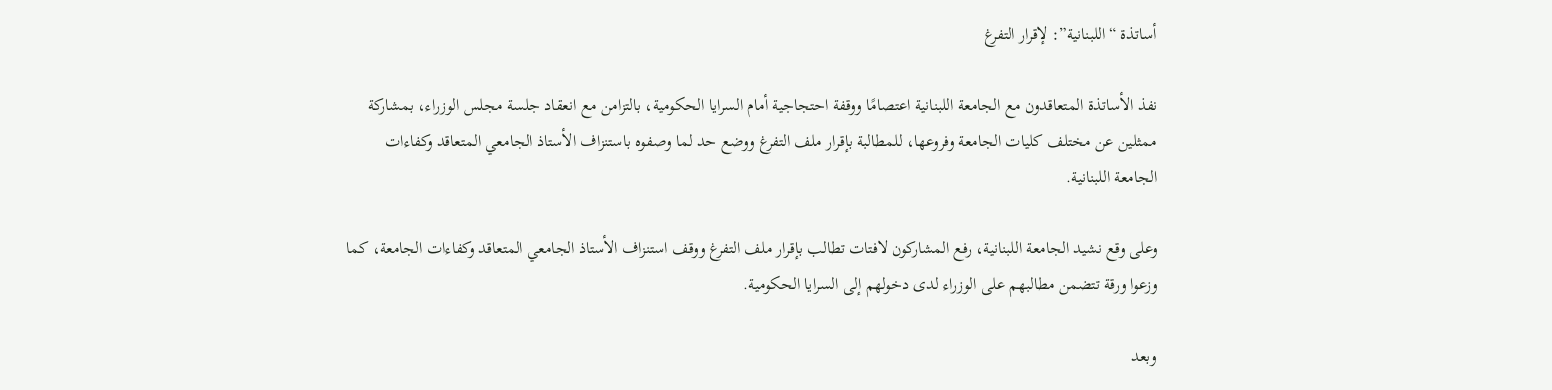أساتذة “اللبنانية”: لإقرار التفرغ

نفذ الأساتذة المتعاقدون مع الجامعة اللبنانية اعتصامًا ووقفة احتجاجية أمام السرايا الحكومية، بالتزامن مع انعقاد جلسة مجلس الوزراء، بمشاركة ممثلين عن مختلف كليات الجامعة وفروعها، للمطالبة بإقرار ملف التفرغ ووضع حد لما وصفوه باستنزاف الأستاذ الجامعي المتعاقد وكفاءات الجامعة اللبنانية.

وعلى وقع نشيد الجامعة اللبنانية، رفع المشاركون لافتات تطالب بإقرار ملف التفرغ ووقف استنزاف الأستاذ الجامعي المتعاقد وكفاءات الجامعة، كما وزعوا ورقة تتضمن مطالبهم على الوزراء لدى دخولهم إلى السرايا الحكومية.

وبعد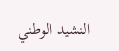النشيد الوطني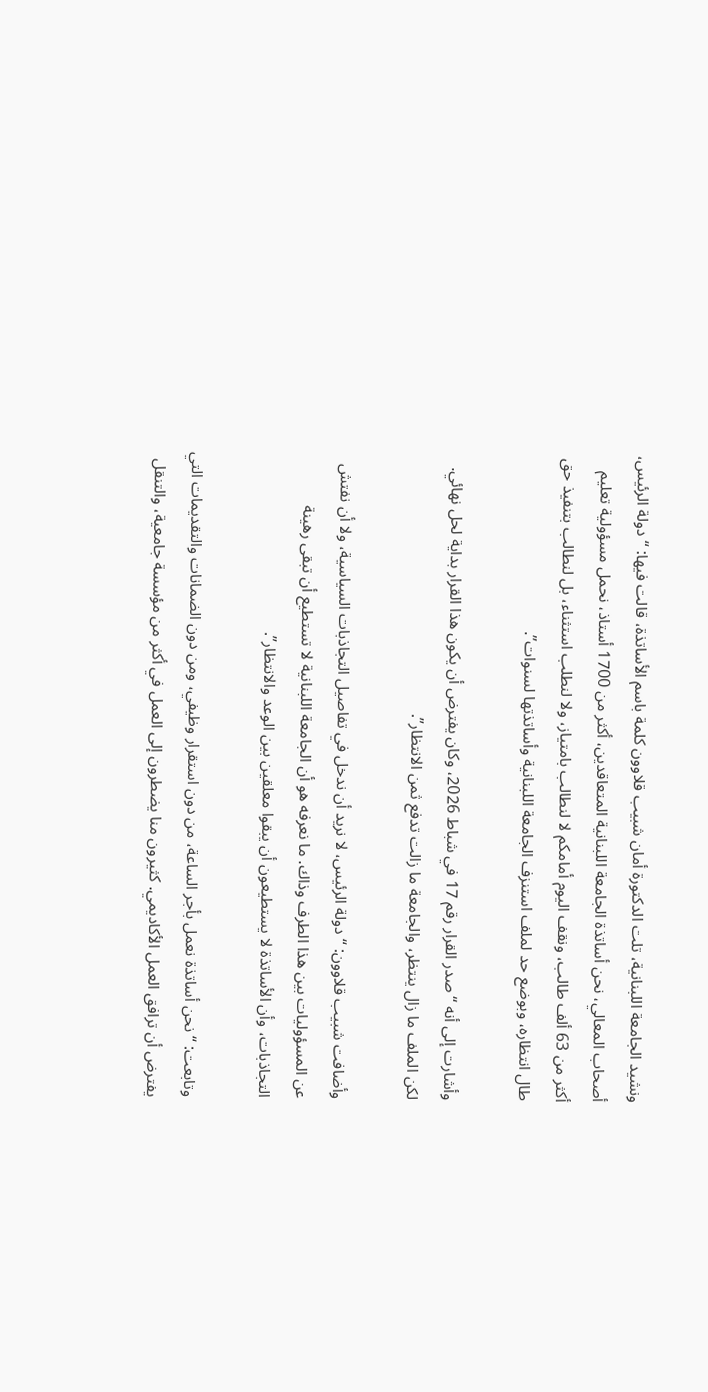ونشيد الجامعة اللبنانية، تلت الدكتورة أمان شبيب قلاوون كلمة باسم الأساتذة، قالت فيها: “دولة الرئيس، أصحاب المعالي، نحن أساتذة الجامعة اللبنانية المتعاقدين، أكثر من 1700 أستاذ، نحمل مسؤولية تعليم أكثر من 63 ألف طالب، ونقف اليوم أمامكم لا لنطالب بامتياز، ولا لنطلب استثناء، بل لنطالب بتنفيذ حق طال انتظاره، وبوضع حد لملف استنزف الجامعة اللبنانية وأساتذتها لسنوات”.

وأشارت إلى أنه “صدر القرار رقم 17 في شباط 2026، وكان يفترض أن يكون هذا القرار بداية لحل نهائي. لكن الملف ما زال ينتظر، والجامعة ما زالت تدفع ثمن الانتظار”.

وأضافت شبيب قلاوون: “دولة الرئيس، لا نريد أن ندخل في تفاصيل التجاذبات السياسية، ولا أن نفتش عن المسؤوليات بين هذا الطرف وذاك. ما نعرفه هو أن الجامعة اللبنانية لا تستطيع أن تبقى رهينة التجاذبات، وأن الأساتذة لا يستطيعون أن يبقوا معلقين بين الوعد والانتظار”.

وتابعت: “نحن أساتذة نعمل بأجر الساعة، من دون استقرار وظيفي، ومن دون الضمانات والتقديمات التي يفترض أن ترافق العمل الأكاديمي. كثيرون منا يضطرون إلى العمل في أكثر من مؤسسة جامعية، والتنقل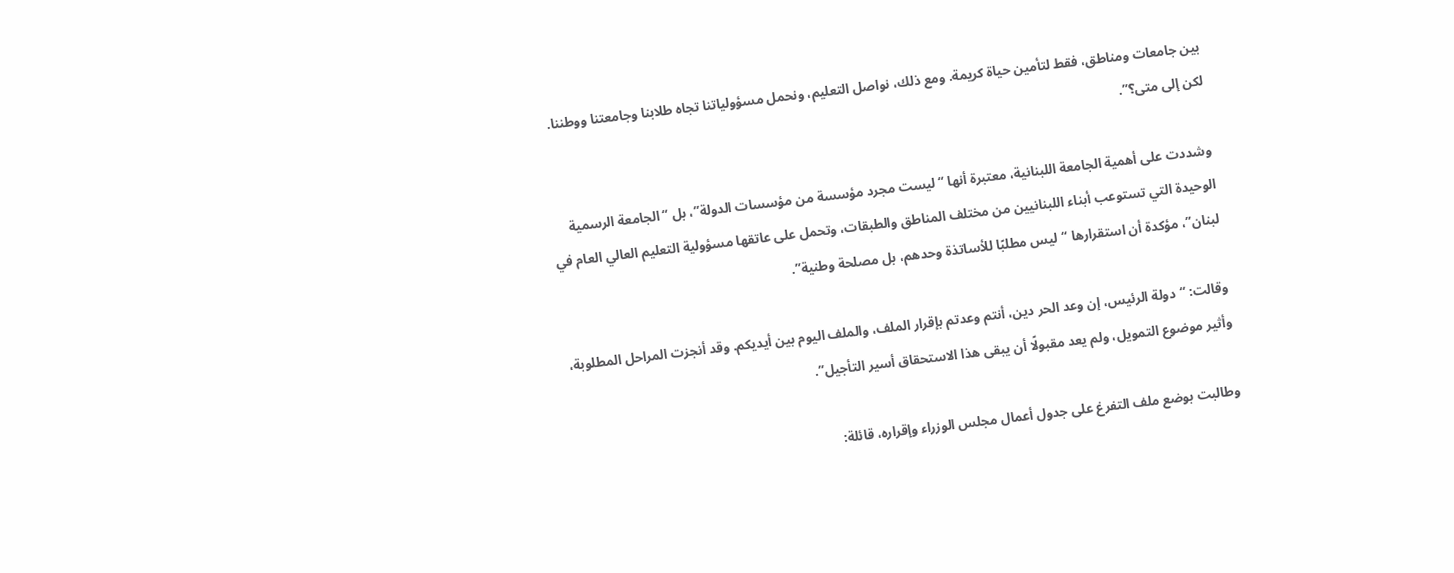بين جامعات ومناطق، فقط لتأمين حياة كريمة. ومع ذلك، نواصل التعليم، ونحمل مسؤولياتنا تجاه طلابنا وجامعتنا ووطننا. لكن إلى متى؟”.

وشددت على أهمية الجامعة اللبنانية، معتبرة أنها “ليست مجرد مؤسسة من مؤسسات الدولة”، بل “الجامعة الرسمية الوحيدة التي تستوعب أبناء اللبنانيين من مختلف المناطق والطبقات، وتحمل على عاتقها مسؤولية التعليم العالي العام في لبنان”، مؤكدة أن استقرارها “ليس مطلبًا للأساتذة وحدهم، بل مصلحة وطنية”.

وقالت: “دولة الرئيس، إن وعد الحر دين، أنتم وعدتم بإقرار الملف، والملف اليوم بين أيديكم. وقد أنجزت المراحل المطلوبة، وأثير موضوع التمويل، ولم يعد مقبولًا أن يبقى هذا الاستحقاق أسير التأجيل”.

وطالبت بوضع ملف التفرغ على جدول أعمال مجلس الوزراء وإقراره، قائلة: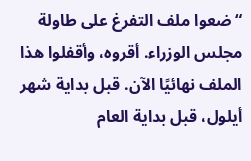“ضعوا ملف التفرغ على طاولة مجلس الوزراء. أقروه، وأقفلوا هذا الملف نهائيًا الآن. قبل بداية شهر أيلول، قبل بداية العام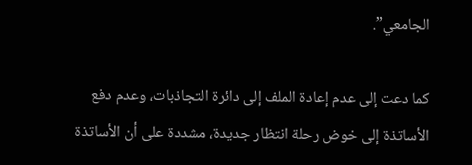الجامعي”.

كما دعت إلى عدم إعادة الملف إلى دائرة التجاذبات، وعدم دفع الأساتذة إلى خوض رحلة انتظار جديدة، مشددة على أن الأساتذة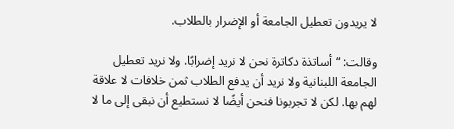لا يريدون تعطيل الجامعة أو الإضرار بالطلاب.

وقالت: “أساتذة دكاترة نحن لا نريد إضرابًا. ولا نريد تعطيل الجامعة اللبنانية ولا نريد أن يدفع الطلاب ثمن خلافات لا علاقة لهم بها. لكن لا تجربونا فنحن أيضًا لا نستطيع أن نبقى إلى ما لا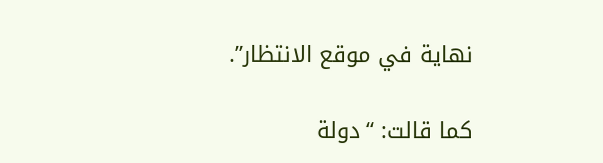نهاية في موقع الانتظار”.

كما قالت: “دولة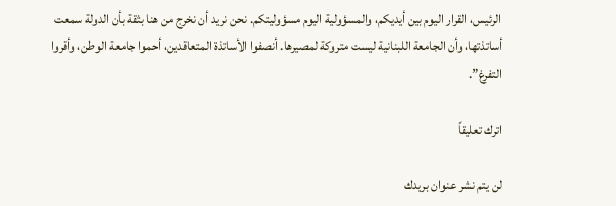الرئيس، القرار اليوم بين أيديكم، والمسؤولية اليوم مسؤوليتكم. نحن نريد أن نخرج من هنا بثقة بأن الدولة سمعت أساتذتها، وأن الجامعة اللبنانية ليست متروكة لمصيرها. أنصفوا الأساتذة المتعاقدين، أحموا جامعة الوطن، وأقروا التفرغ”.

اترك تعليقاً

لن يتم نشر عنوان بريدك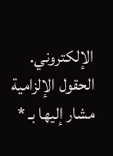الإلكتروني. الحقول الإلزامية مشار إليها بـ *